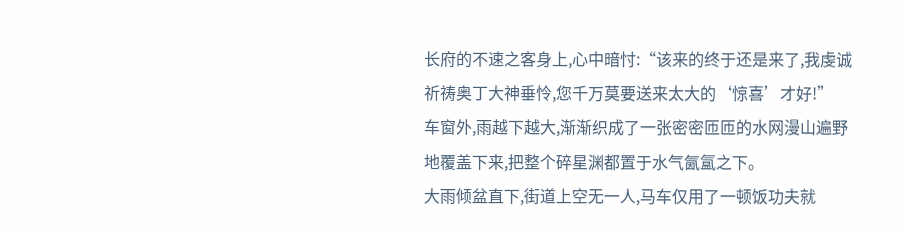长府的不速之客身上,心中暗忖:“该来的终于还是来了,我虔诚祈祷奥丁大神垂怜,您千万莫要送来太大的‘惊喜’才好!”
车窗外,雨越下越大,渐渐织成了一张密密匝匝的水网漫山遍野地覆盖下来,把整个碎星渊都置于水气氤氲之下。
大雨倾盆直下,街道上空无一人,马车仅用了一顿饭功夫就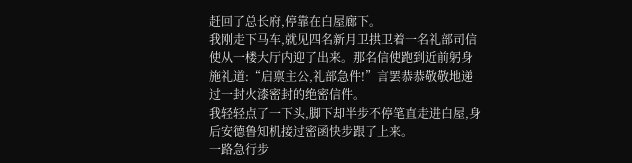赶回了总长府,停靠在白屋廊下。
我刚走下马车,就见四名新月卫拱卫着一名礼部司信使从一楼大厅内迎了出来。那名信使跑到近前躬身施礼道:“启禀主公,礼部急件!”言罢恭恭敬敬地递过一封火漆密封的绝密信件。
我轻轻点了一下头,脚下却半步不停笔直走进白屋,身后安德鲁知机接过密函快步跟了上来。
一路急行步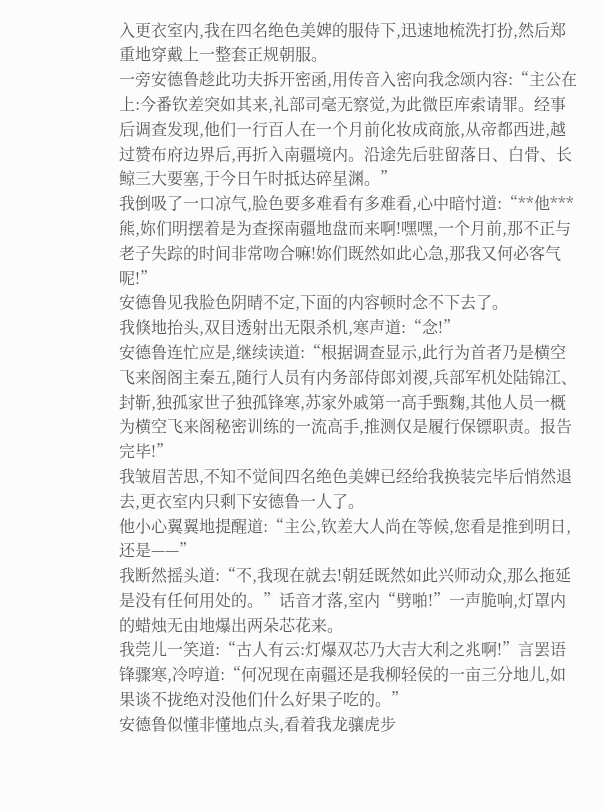入更衣室内,我在四名绝色美婢的服侍下,迅速地梳洗打扮,然后郑重地穿戴上一整套正规朝服。
一旁安德鲁趁此功夫拆开密函,用传音入密向我念颂内容:“主公在上:今番钦差突如其来,礼部司毫无察觉,为此微臣库索请罪。经事后调查发现,他们一行百人在一个月前化妆成商旅,从帝都西进,越过赞布府边界后,再折入南疆境内。沿途先后驻留落日、白骨、长鲸三大要塞,于今日午时抵达碎星渊。”
我倒吸了一口凉气,脸色要多难看有多难看,心中暗忖道:“**他***熊,妳们明摆着是为查探南疆地盘而来啊!嘿嘿,一个月前,那不正与老子失踪的时间非常吻合嘛!妳们既然如此心急,那我又何必客气呢!”
安德鲁见我脸色阴晴不定,下面的内容顿时念不下去了。
我倏地抬头,双目透射出无限杀机,寒声道:“念!”
安德鲁连忙应是,继续读道:“根据调查显示,此行为首者乃是横空飞来阁阁主秦五,随行人员有内务部侍郎刘禝,兵部军机处陆锦江、封靳,独孤家世子独孤锋寒,苏家外戚第一高手甄麴,其他人员一概为横空飞来阁秘密训练的一流高手,推测仅是履行保镖职责。报告完毕!”
我皱眉苦思,不知不觉间四名绝色美婢已经给我换装完毕后悄然退去,更衣室内只剩下安德鲁一人了。
他小心翼翼地提醒道:“主公,钦差大人尚在等候,您看是推到明日,还是——”
我断然摇头道:“不,我现在就去!朝廷既然如此兴师动众,那么拖延是没有任何用处的。”话音才落,室内“劈啪!”一声脆响,灯罩内的蜡烛无由地爆出两朵芯花来。
我莞儿一笑道:“古人有云:灯爆双芯乃大吉大利之兆啊!”言罢语锋骤寒,冷哼道:“何况现在南疆还是我柳轻侯的一亩三分地儿,如果谈不拢绝对没他们什么好果子吃的。”
安德鲁似懂非懂地点头,看着我龙骧虎步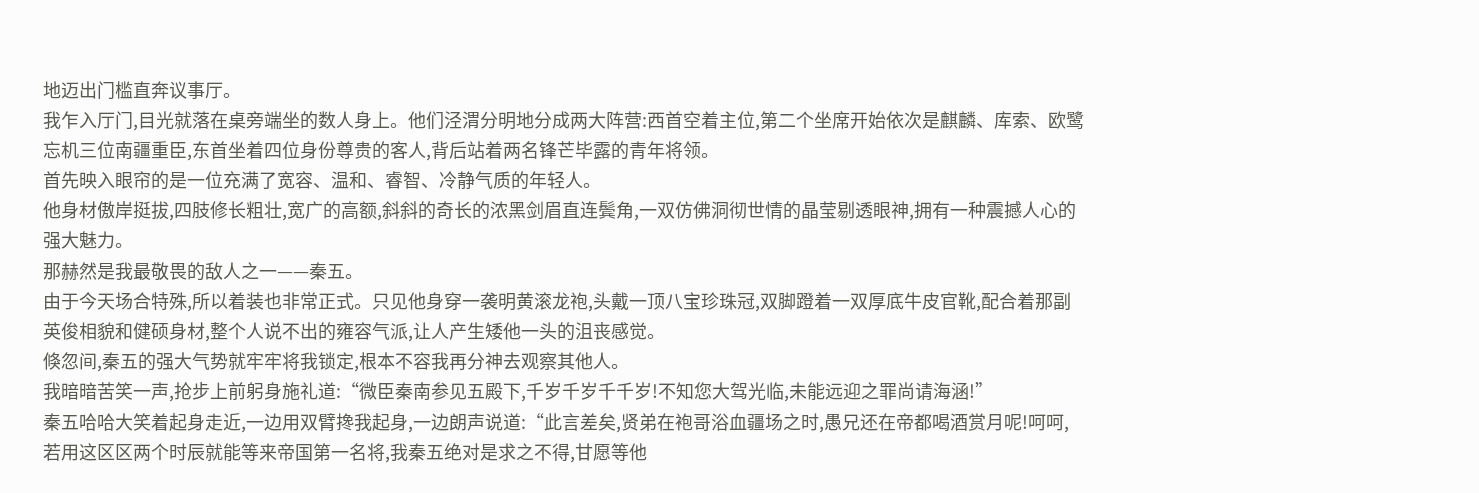地迈出门槛直奔议事厅。
我乍入厅门,目光就落在桌旁端坐的数人身上。他们泾渭分明地分成两大阵营:西首空着主位,第二个坐席开始依次是麒麟、库索、欧鹭忘机三位南疆重臣,东首坐着四位身份尊贵的客人,背后站着两名锋芒毕露的青年将领。
首先映入眼帘的是一位充满了宽容、温和、睿智、冷静气质的年轻人。
他身材傲岸挺拔,四肢修长粗壮,宽广的高额,斜斜的奇长的浓黑剑眉直连鬓角,一双仿佛洞彻世情的晶莹剔透眼神,拥有一种震撼人心的强大魅力。
那赫然是我最敬畏的敌人之一——秦五。
由于今天场合特殊,所以着装也非常正式。只见他身穿一袭明黄滚龙袍,头戴一顶八宝珍珠冠,双脚蹬着一双厚底牛皮官靴,配合着那副英俊相貌和健硕身材,整个人说不出的雍容气派,让人产生矮他一头的沮丧感觉。
倏忽间,秦五的强大气势就牢牢将我锁定,根本不容我再分神去观察其他人。
我暗暗苦笑一声,抢步上前躬身施礼道:“微臣秦南参见五殿下,千岁千岁千千岁!不知您大驾光临,未能远迎之罪尚请海涵!”
秦五哈哈大笑着起身走近,一边用双臂搀我起身,一边朗声说道:“此言差矣,贤弟在袍哥浴血疆场之时,愚兄还在帝都喝酒赏月呢!呵呵,若用这区区两个时辰就能等来帝国第一名将,我秦五绝对是求之不得,甘愿等他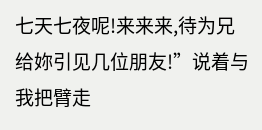七天七夜呢!来来来,待为兄给妳引见几位朋友!”说着与我把臂走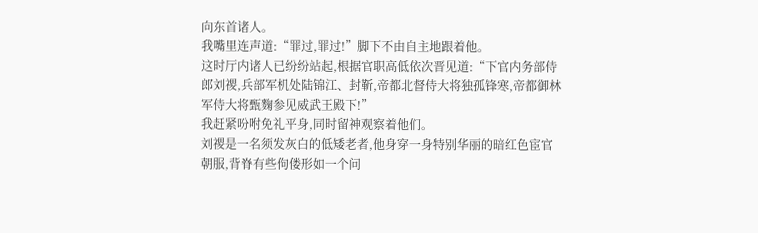向东首诸人。
我嘴里连声道:“罪过,罪过!”脚下不由自主地跟着他。
这时厅内诸人已纷纷站起,根据官职高低依次晋见道:“下官内务部侍郎刘禝,兵部军机处陆锦江、封靳,帝都北督侍大将独孤锋寒,帝都御林军侍大将甄麴参见威武王殿下!”
我赶紧吩咐免礼平身,同时留神观察着他们。
刘禝是一名须发灰白的低矮老者,他身穿一身特别华丽的暗红色宦官朝服,背脊有些佝偻形如一个问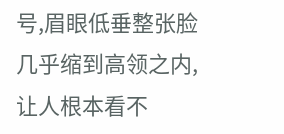号,眉眼低垂整张脸几乎缩到高领之内,让人根本看不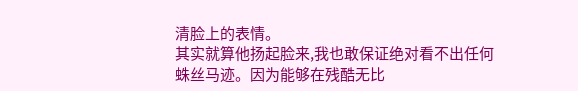清脸上的表情。
其实就算他扬起脸来,我也敢保证绝对看不出任何蛛丝马迹。因为能够在残酷无比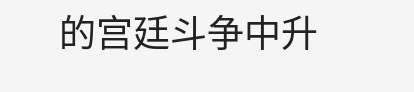的宫廷斗争中升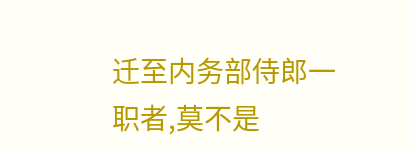迁至内务部侍郎一职者,莫不是